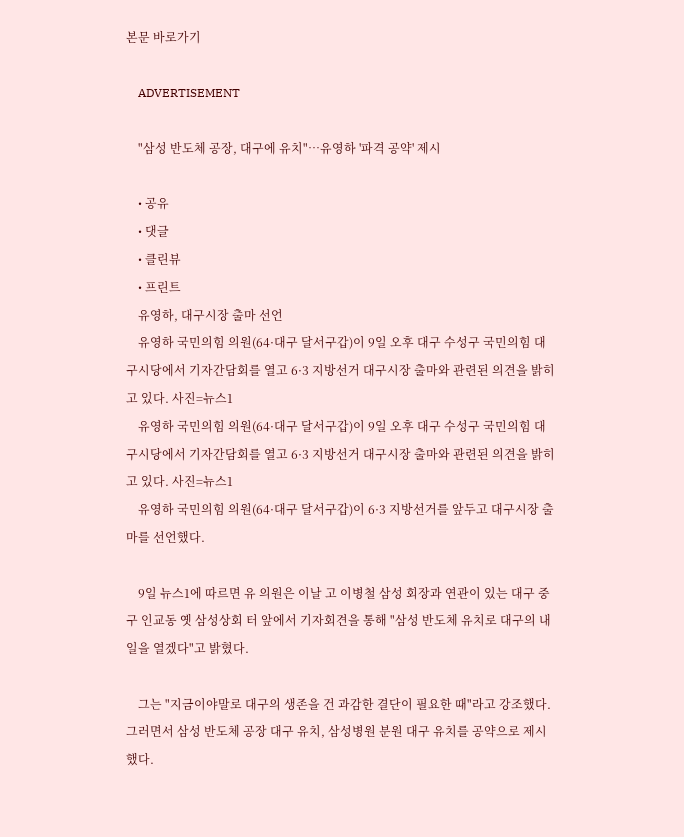본문 바로가기

    ADVERTISEMENT

    "삼성 반도체 공장, 대구에 유치"…유영하 '파격 공약' 제시

    • 공유
    • 댓글
    • 클린뷰
    • 프린트
    유영하, 대구시장 출마 선언
    유영하 국민의힘 의원(64·대구 달서구갑)이 9일 오후 대구 수성구 국민의힘 대구시당에서 기자간담회를 열고 6·3 지방선거 대구시장 출마와 관련된 의견을 밝히고 있다. 사진=뉴스1
    유영하 국민의힘 의원(64·대구 달서구갑)이 9일 오후 대구 수성구 국민의힘 대구시당에서 기자간담회를 열고 6·3 지방선거 대구시장 출마와 관련된 의견을 밝히고 있다. 사진=뉴스1
    유영하 국민의힘 의원(64·대구 달서구갑)이 6·3 지방선거를 앞두고 대구시장 출마를 선언했다.

    9일 뉴스1에 따르면 유 의원은 이날 고 이병철 삼성 회장과 연관이 있는 대구 중구 인교동 옛 삼성상회 터 앞에서 기자회견을 통해 "삼성 반도체 유치로 대구의 내일을 열겠다"고 밝혔다.

    그는 "지금이야말로 대구의 생존을 건 과감한 결단이 필요한 때"라고 강조했다. 그러면서 삼성 반도체 공장 대구 유치, 삼성병원 분원 대구 유치를 공약으로 제시했다.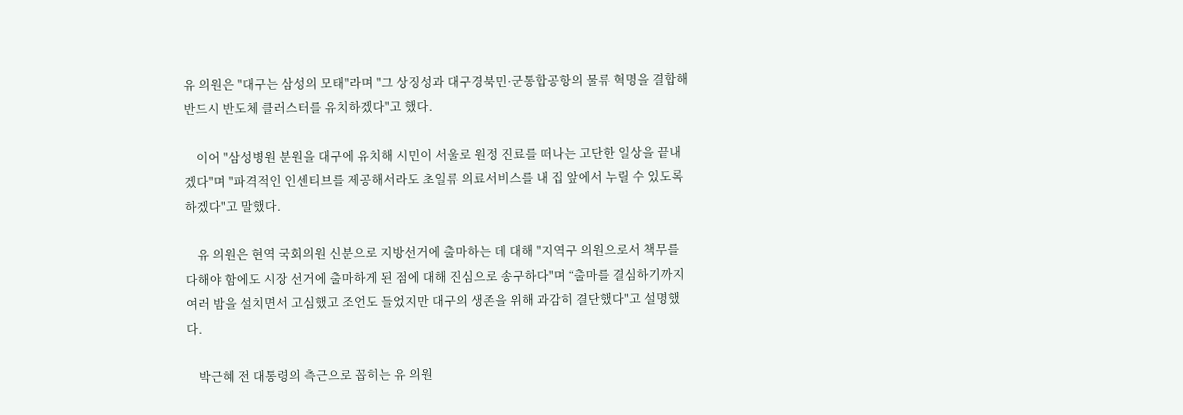유 의원은 "대구는 삼성의 모태"라며 "그 상징성과 대구경북민·군통합공항의 물류 혁명을 결합해 반드시 반도체 클러스터를 유치하겠다"고 했다.

    이어 "삼성병원 분원을 대구에 유치해 시민이 서울로 원정 진료를 떠나는 고단한 일상을 끝내겠다"며 "파격적인 인센티브를 제공해서라도 초일류 의료서비스를 내 집 앞에서 누릴 수 있도록 하겠다"고 말했다.

    유 의원은 현역 국회의원 신분으로 지방선거에 출마하는 데 대해 "지역구 의원으로서 책무를 다해야 함에도 시장 선거에 출마하게 된 점에 대해 진심으로 송구하다"며 “출마를 결심하기까지 여러 밤을 설치면서 고심했고 조언도 들었지만 대구의 생존을 위해 과감히 결단했다"고 설명했다.

    박근혜 전 대통령의 측근으로 꼽히는 유 의원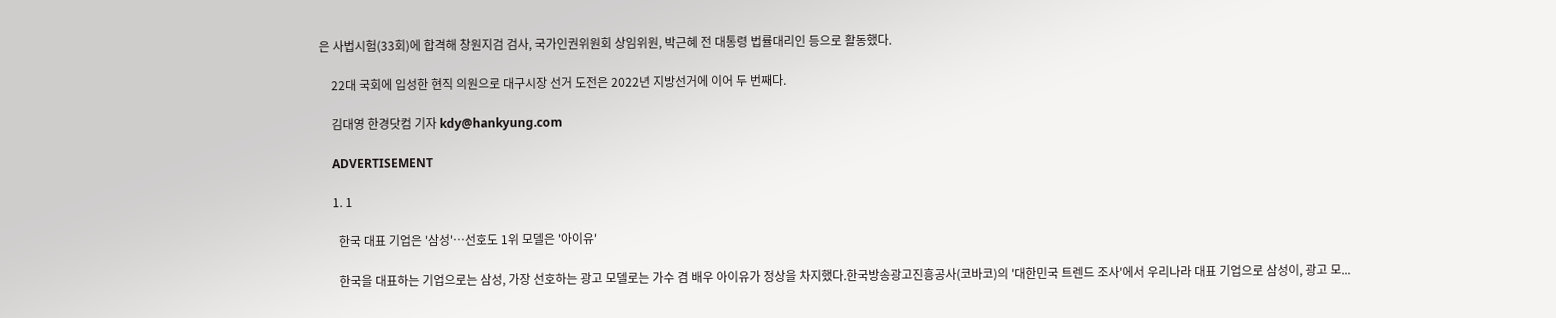은 사법시험(33회)에 합격해 창원지검 검사, 국가인권위원회 상임위원, 박근혜 전 대통령 법률대리인 등으로 활동했다.

    22대 국회에 입성한 현직 의원으로 대구시장 선거 도전은 2022년 지방선거에 이어 두 번째다.

    김대영 한경닷컴 기자 kdy@hankyung.com

    ADVERTISEMENT

    1. 1

      한국 대표 기업은 '삼성'…선호도 1위 모델은 '아이유'

      한국을 대표하는 기업으로는 삼성, 가장 선호하는 광고 모델로는 가수 겸 배우 아이유가 정상을 차지했다.한국방송광고진흥공사(코바코)의 '대한민국 트렌드 조사'에서 우리나라 대표 기업으로 삼성이, 광고 모...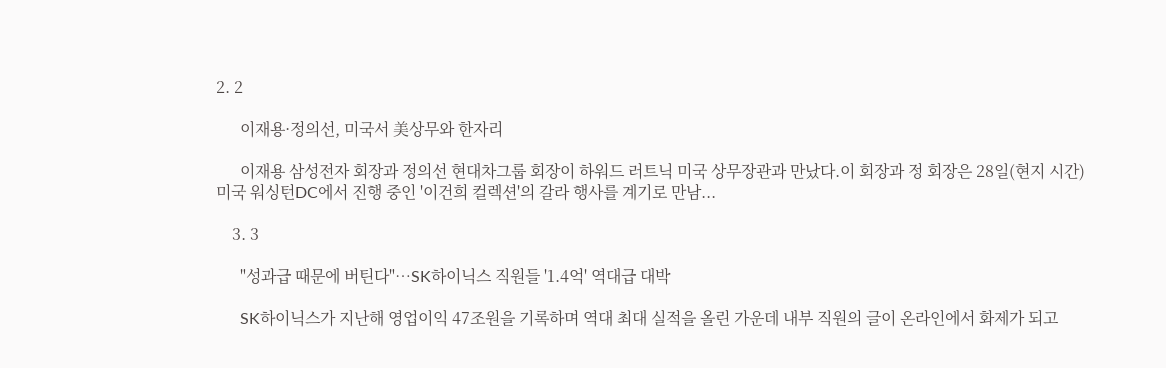2. 2

      이재용·정의선, 미국서 美상무와 한자리

      이재용 삼성전자 회장과 정의선 현대차그룹 회장이 하워드 러트닉 미국 상무장관과 만났다.이 회장과 정 회장은 28일(현지 시간) 미국 워싱턴DC에서 진행 중인 '이건희 컬렉션'의 갈라 행사를 계기로 만남...

    3. 3

      "성과급 때문에 버틴다"…SK하이닉스 직원들 '1.4억' 역대급 대박

      SK하이닉스가 지난해 영업이익 47조원을 기록하며 역대 최대 실적을 올린 가운데 내부 직원의 글이 온라인에서 화제가 되고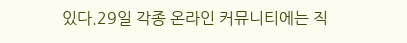있다.29일 각종 온라인 커뮤니티에는 직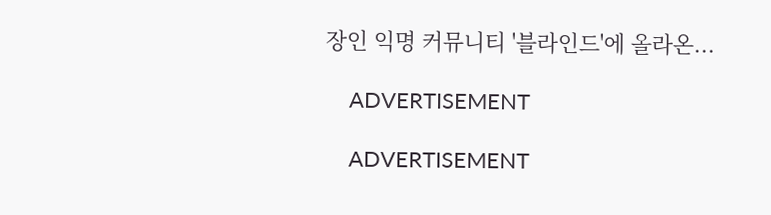장인 익명 커뮤니티 '블라인드'에 올라온...

    ADVERTISEMENT

    ADVERTISEMENT